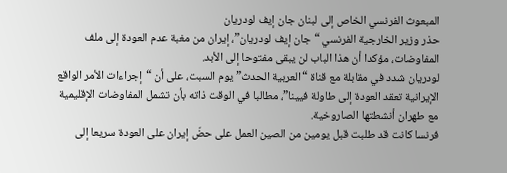المبعوث الفرنسي الخاص إلى لبنان جان إيف لودريان
حذر وزير الخارجية الفرنسي “جان إيف لودريان”، إيران من مغبة عدم العودة إلى ملف المفاوضات، مؤكدا أن هذا الباب لن يبقى مفتوحا إلى الأبد.
لودريان شدد في مقابلة مع قناة “العربية الحدث” يوم السبت، على أن “إجراءات الأمر الواقع الإيرانية تعقد العودة إلى طاولة فيينا”، مطالبا في الوقت ذاته بأن تشمل المفاوضات الإقليمية مع طهران أنشطتها الصاروخية.
فرنسا كانت قد طلبت قبل يومين من الصين العمل على حضّ إيران على العودة سريعا إلى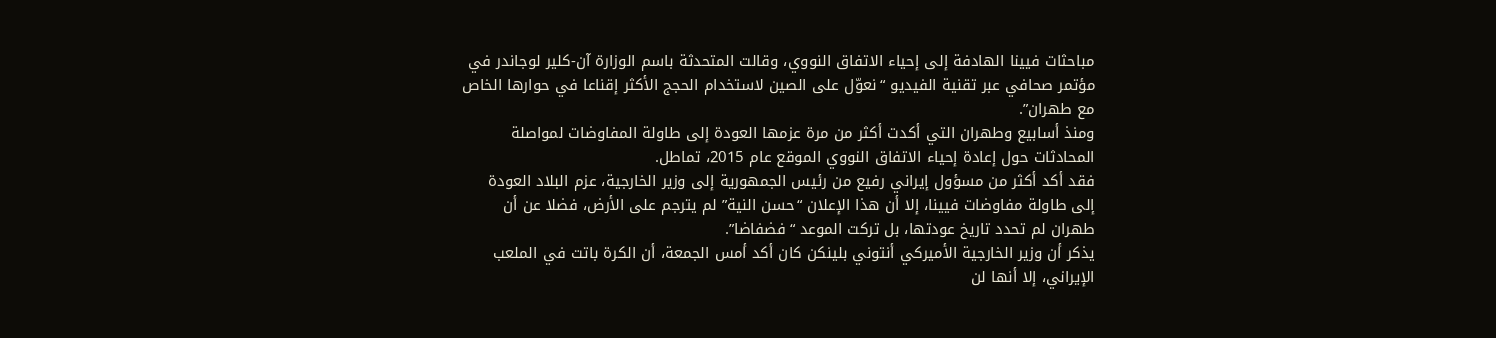مباحثات فيينا الهادفة إلى إحياء الاتفاق النووي، وقالت المتحدثة باسم الوزارة آن-كلير لوجاندر في مؤتمر صحافي عبر تقنية الفيديو “نعوّل على الصين لاستخدام الحجج الأكثر إقناعا في حوارها الخاص مع طهران”.
ومنذ أسابيع وطهران التي أكدت أكثر من مرة عزمها العودة إلى طاولة المفاوضات لمواصلة المحادثات حول إعادة إحياء الاتفاق النووي الموقع عام 2015، تماطل.
فقد أكد أكثر من مسؤول إيراني رفيع من رئيس الجمهورية إلى وزير الخارجية، عزم البلاد العودة إلى طاولة مفاوضات فيينا، إلا أن هذا الإعلان “حسن النية” لم يترجم على الأرض، فضلا عن أن طهران لم تحدد تاريخ عودتها، بل تركت الموعد “فضفاضا”.
يذكر أن وزير الخارجية الأميركي أنتوني بلينكن كان أكد أمس الجمعة، أن الكرة باتت في الملعب الإيراني، إلا أنها لن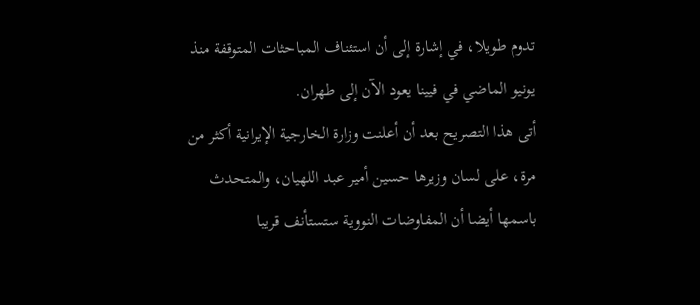تدوم طويلا، في إشارة إلى أن استئناف المباحثات المتوقفة منذ يونيو الماضي في فيينا يعود الآن إلى طهران.
أتى هذا التصريح بعد أن أعلنت وزارة الخارجية الإيرانية أكثر من مرة، على لسان وزيرها حسين أمير عبد اللهيان، والمتحدث باسمها أيضا أن المفاوضات النووية ستستأنف قريبا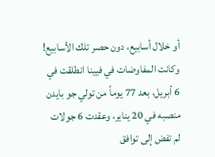أو خلال أسابيع، دون حصر تلك الأسابيع!
وكانت المفاوضات في فيينا انطلقت في 6 أبريل، بعد 77 يوماً من تولي جو بايدن منصبه في 20 يناير، وعقدت 6 جولات لم تفض إلى توافق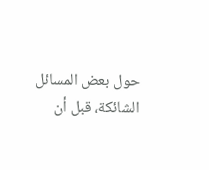حول بعض المسائل الشائكة، قبل أن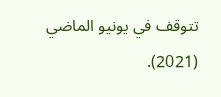تتوقف في يونيو الماضي (2021).